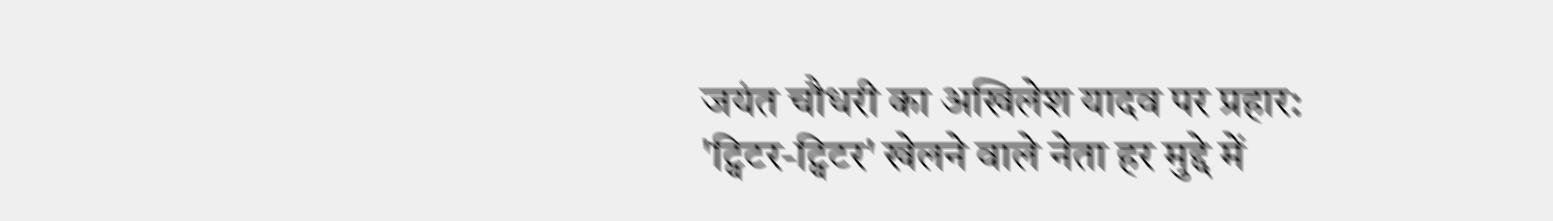जयंत चौधरी का अखिलेश यादव पर प्रहार: 'ट्विटर-ट्विटर' खेलने वाले नेता हर मुद्दे में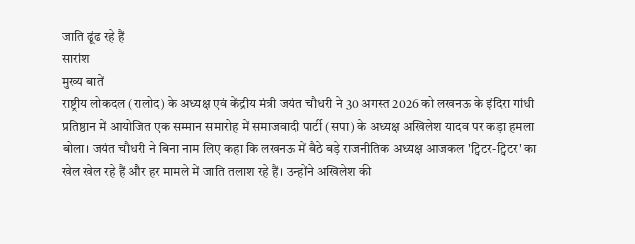जाति ढूंढ रहे हैं
सारांश
मुख्य बातें
राष्ट्रीय लोकदल (रालोद) के अध्यक्ष एवं केंद्रीय मंत्री जयंत चौधरी ने 30 अगस्त 2026 को लखनऊ के इंदिरा गांधी प्रतिष्ठान में आयोजित एक सम्मान समारोह में समाजवादी पार्टी (सपा) के अध्यक्ष अखिलेश यादव पर कड़ा हमला बोला। जयंत चौधरी ने बिना नाम लिए कहा कि लखनऊ में बैठे बड़े राजनीतिक अध्यक्ष आजकल 'ट्विटर-ट्विटर' का खेल खेल रहे हैं और हर मामले में जाति तलाश रहे हैं। उन्होंने अखिलेश की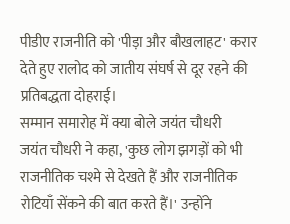पीडीए राजनीति को 'पीड़ा और बौखलाहट' करार देते हुए रालोद को जातीय संघर्ष से दूर रहने की प्रतिबद्धता दोहराई।
सम्मान समारोह में क्या बोले जयंत चौधरी
जयंत चौधरी ने कहा, 'कुछ लोग झगड़ों को भी राजनीतिक चश्मे से देखते हैं और राजनीतिक रोटियाँ सेंकने की बात करते हैं।' उन्होंने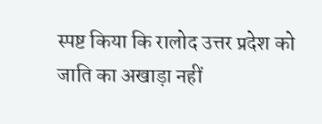स्पष्ट किया कि रालोद उत्तर प्रदेश को जाति का अखाड़ा नहीं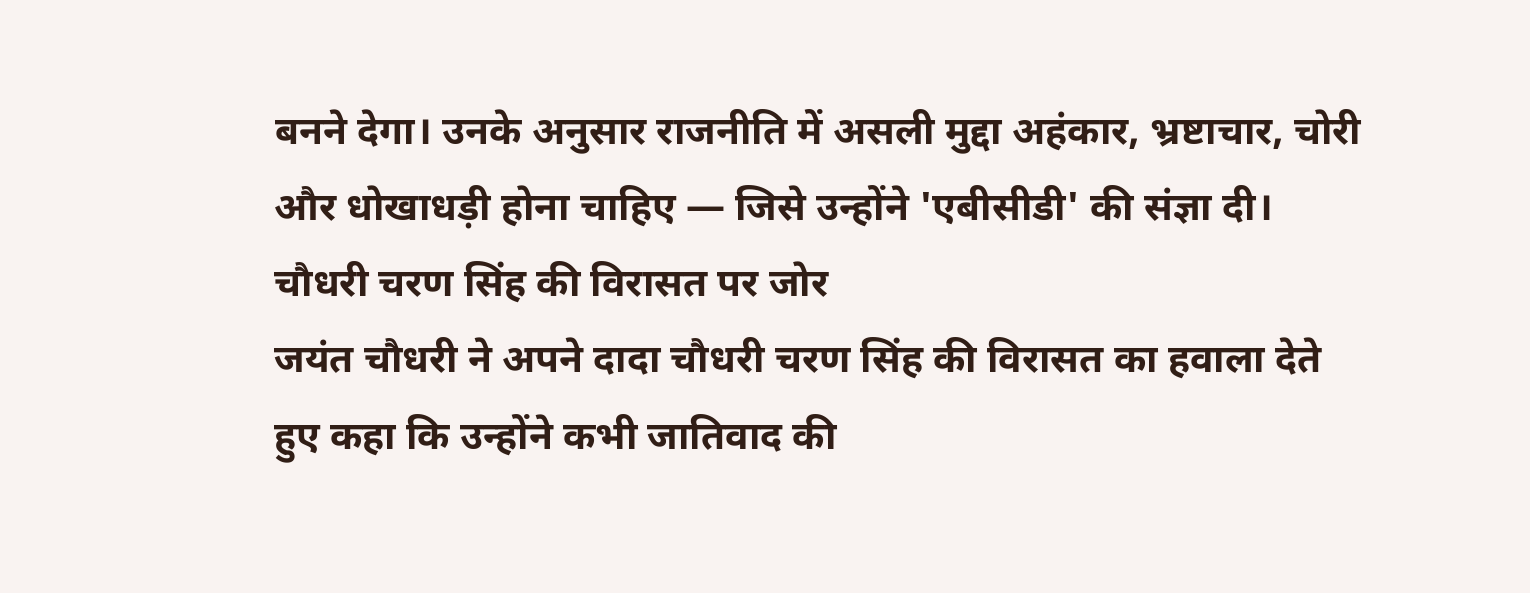बनने देगा। उनके अनुसार राजनीति में असली मुद्दा अहंकार, भ्रष्टाचार, चोरी और धोखाधड़ी होना चाहिए — जिसे उन्होंने 'एबीसीडी' की संज्ञा दी।
चौधरी चरण सिंह की विरासत पर जोर
जयंत चौधरी ने अपने दादा चौधरी चरण सिंह की विरासत का हवाला देते हुए कहा कि उन्होंने कभी जातिवाद की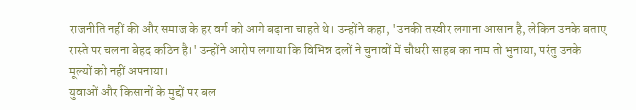राजनीति नहीं की और समाज के हर वर्ग को आगे बढ़ाना चाहते थे। उन्होंने कहा, 'उनकी तस्वीर लगाना आसान है, लेकिन उनके बताए रास्ते पर चलना बेहद कठिन है।' उन्होंने आरोप लगाया कि विभिन्न दलों ने चुनावों में चौधरी साहब का नाम तो भुनाया, परंतु उनके मूल्यों को नहीं अपनाया।
युवाओं और किसानों के मुद्दों पर बल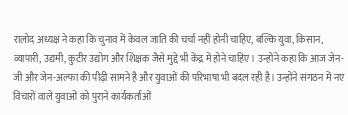रालोद अध्यक्ष ने कहा कि चुनाव में केवल जाति की चर्चा नहीं होनी चाहिए, बल्कि युवा, किसान, व्यापारी, उद्यमी, कुटीर उद्योग और शिक्षक जैसे मुद्दे भी केंद्र में होने चाहिए। उन्होंने कहा कि आज जेन-जी और जेन-अल्फा की पीढ़ी सामने है और युवाओं की परिभाषा भी बदल रही है। उन्होंने संगठन में नए विचारों वाले युवाओं को पुराने कार्यकर्ताओं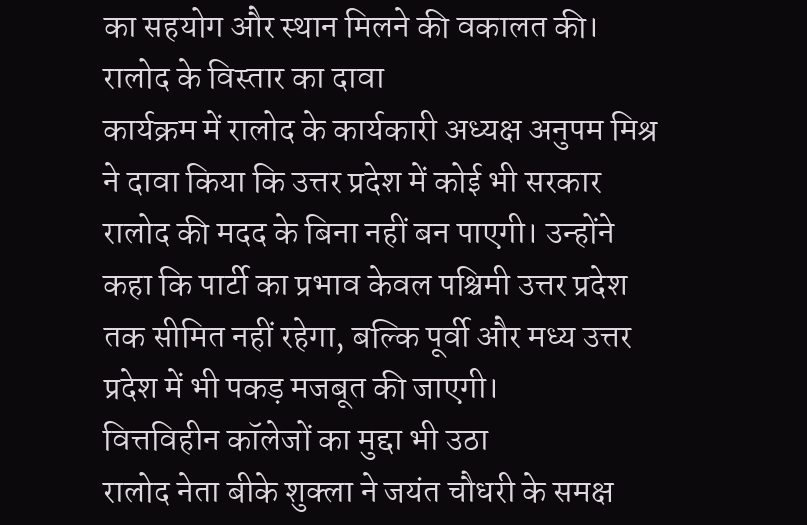का सहयोग और स्थान मिलने की वकालत की।
रालोद के विस्तार का दावा
कार्यक्रम में रालोद के कार्यकारी अध्यक्ष अनुपम मिश्र ने दावा किया कि उत्तर प्रदेश में कोई भी सरकार रालोद की मदद के बिना नहीं बन पाएगी। उन्होंने कहा कि पार्टी का प्रभाव केवल पश्चिमी उत्तर प्रदेश तक सीमित नहीं रहेगा, बल्कि पूर्वी और मध्य उत्तर प्रदेश में भी पकड़ मजबूत की जाएगी।
वित्तविहीन कॉलेजों का मुद्दा भी उठा
रालोद नेता बीके शुक्ला ने जयंत चौधरी के समक्ष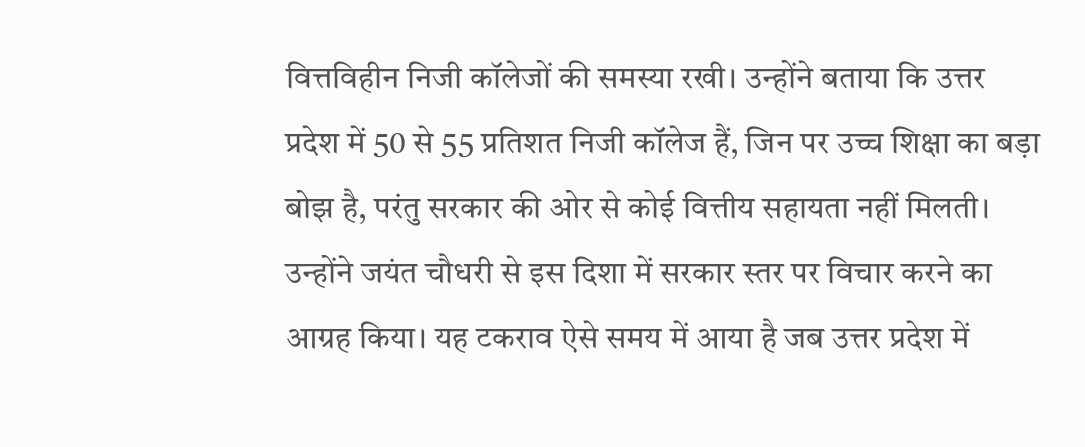वित्तविहीन निजी कॉलेजों की समस्या रखी। उन्होंने बताया कि उत्तर प्रदेश में 50 से 55 प्रतिशत निजी कॉलेज हैं, जिन पर उच्च शिक्षा का बड़ा बोझ है, परंतु सरकार की ओर से कोई वित्तीय सहायता नहीं मिलती। उन्होंने जयंत चौधरी से इस दिशा में सरकार स्तर पर विचार करने का आग्रह किया। यह टकराव ऐसे समय में आया है जब उत्तर प्रदेश में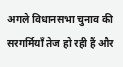अगले विधानसभा चुनाव की सरगर्मियाँ तेज हो रही हैं और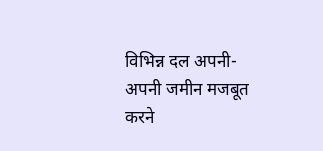विभिन्न दल अपनी-अपनी जमीन मजबूत करने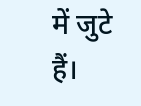में जुटे हैं।